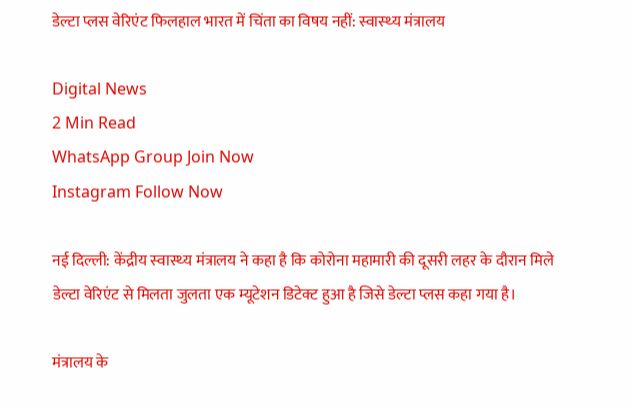डेल्टा प्लस वेरिएंट फिलहाल भारत में चिंता का विषय नहीं: स्‍वास्‍थ्‍य मंत्रालय

Digital News
2 Min Read
WhatsApp Group Join Now
Instagram Follow Now

नई दिल्ली: केंद्रीय स्‍वास्‍थ्‍य मंत्रालय ने कहा है कि कोरोना महामारी की दूसरी लहर के दौरान मिले डेल्टा वेरिएंट से मिलता जुलता एक म्यूटेशन डिटेक्ट हुआ है जिसे डेल्टा प्लस कहा गया है।

मंत्रालय के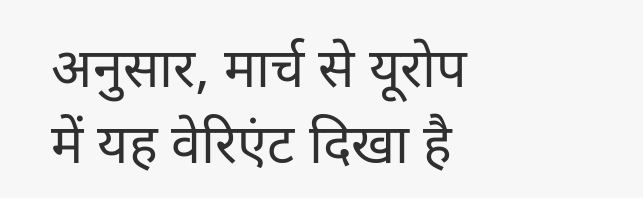अनुसार, मार्च से यूरोप में यह वेरिएंट दिखा है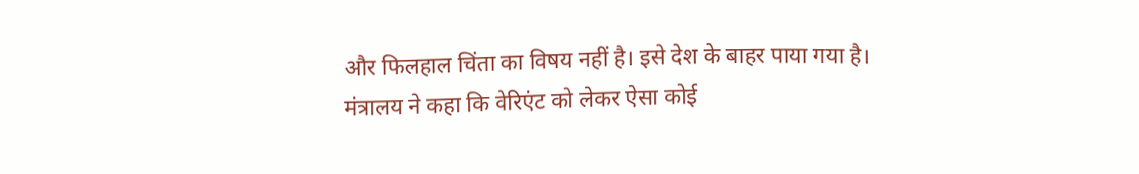और फिलहाल चिंता का विषय नहीं है। इसे देश के बाहर पाया गया है।
मंत्रालय ने कहा कि वेरिएंट को लेकर ऐसा कोई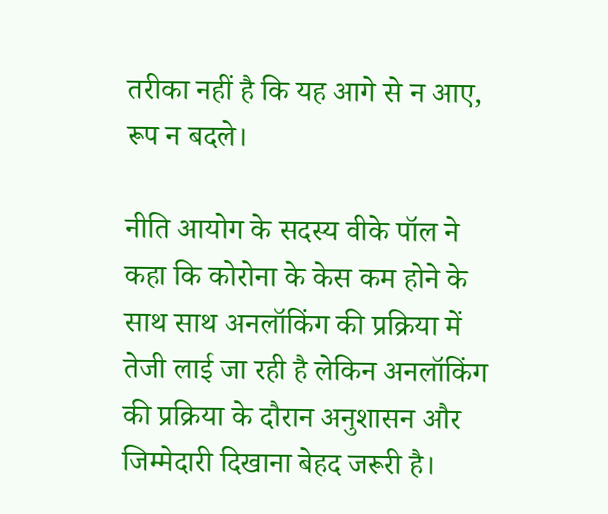तरीका नहीं है कि यह आगे से न आए, रूप न बदले।

नीति आयोग के सदस्‍य वीके पॉल ने कहा कि कोरोना के केस कम होने के साथ साथ अनलॉकिंग की प्रक्रिया में तेजी लाई जा रही है लेकिन अनलॉकिंग की प्रक्रिया के दौरान अनुशासन और जिम्‍मेदारी दिखाना बेहद जरूरी है।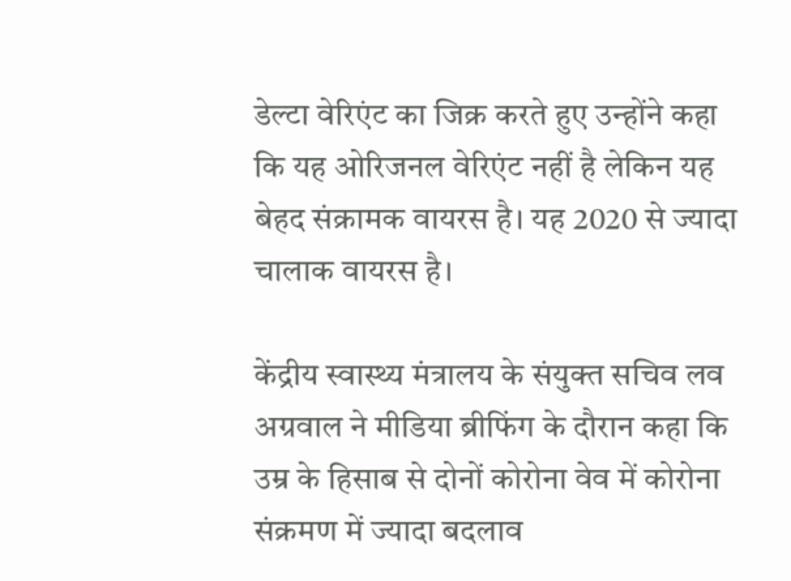डेल्‍टा वेरिएंट का जिक्र करते हुए उन्‍होंने कहा कि यह ओरिजनल वेरिएंट नहीं है लेकिन यह बेहद संक्रामक वायरस है। यह 2020 से ज्यादा चालाक वायरस है।

केंद्रीय स्वास्थ्य मंत्रालय के संयुक्त सचिव लव अग्रवाल ने मीडिया ब्रीफिंग के दौरान कहा कि उम्र के हिसाब से दोनों कोरोना वेव में कोरोना संक्रमण में ज्यादा बदलाव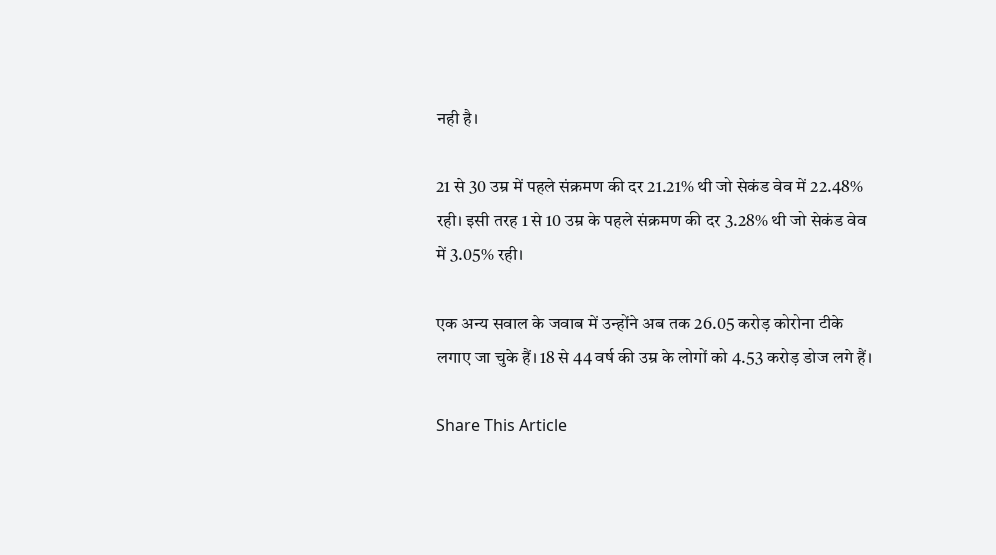नही है।

21 से 30 उम्र में पहले संक्रमण की दर 21.21% थी जो सेकंड वेव में 22.48% रही। इसी तरह 1 से 10 उम्र के पहले संक्रमण की दर 3.28% थी जो सेकंड वेव में 3.05% रही।

एक अन्‍य सवाल के जवाब में उन्‍होंने अब तक 26.05 करोड़ कोरोना टीके लगाए जा चुके हैं। 18 से 44 वर्ष की उम्र के लोगों को 4.53 करोड़ डोज लगे हैं।

Share This Article